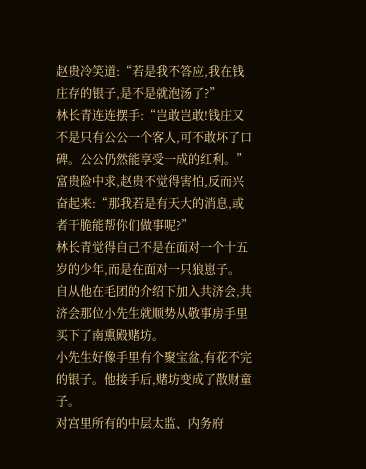赵贵冷笑道:“若是我不答应,我在钱庄存的银子,是不是就泡汤了?”
林长青连连摆手:“岂敢岂敢!钱庄又不是只有公公一个客人,可不敢坏了口碑。公公仍然能享受一成的红利。”
富贵险中求,赵贵不觉得害怕,反而兴奋起来:“那我若是有天大的消息,或者干脆能帮你们做事呢?”
林长青觉得自己不是在面对一个十五岁的少年,而是在面对一只狼崽子。
自从他在毛团的介绍下加入共济会,共济会那位小先生就顺势从敬事房手里买下了南熏殿赌坊。
小先生好像手里有个聚宝盆,有花不完的银子。他接手后,赌坊变成了散财童子。
对宫里所有的中层太监、内务府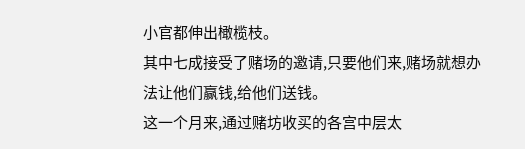小官都伸出橄榄枝。
其中七成接受了赌场的邀请,只要他们来,赌场就想办法让他们赢钱,给他们送钱。
这一个月来,通过赌坊收买的各宫中层太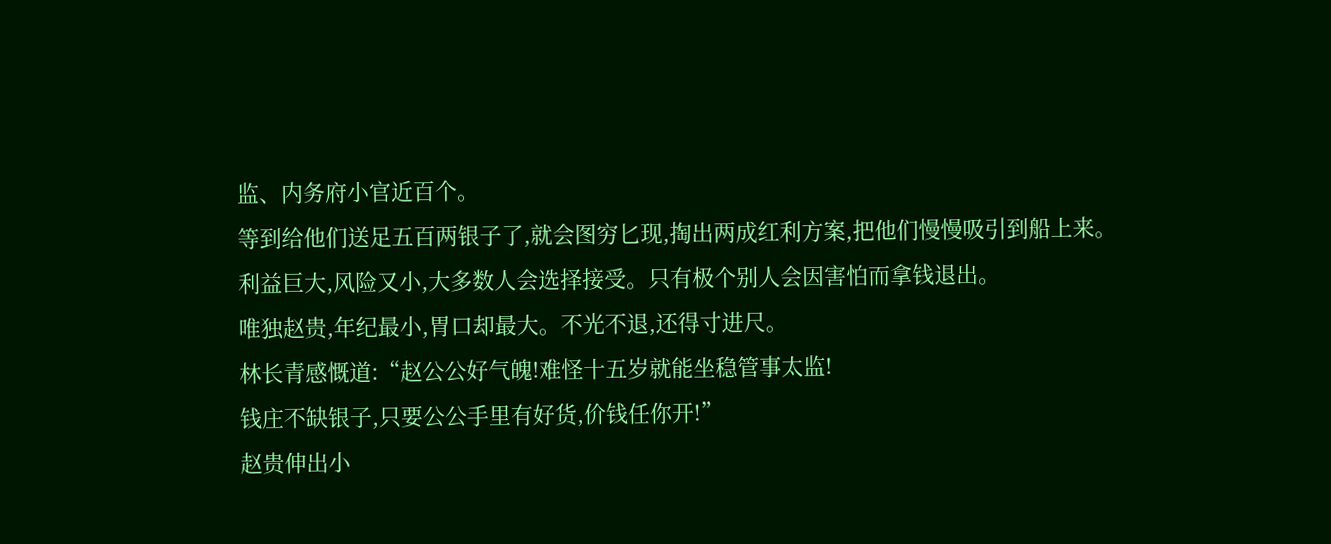监、内务府小官近百个。
等到给他们送足五百两银子了,就会图穷匕现,掏出两成红利方案,把他们慢慢吸引到船上来。
利益巨大,风险又小,大多数人会选择接受。只有极个别人会因害怕而拿钱退出。
唯独赵贵,年纪最小,胃口却最大。不光不退,还得寸进尺。
林长青感慨道:“赵公公好气魄!难怪十五岁就能坐稳管事太监!
钱庄不缺银子,只要公公手里有好货,价钱任你开!”
赵贵伸出小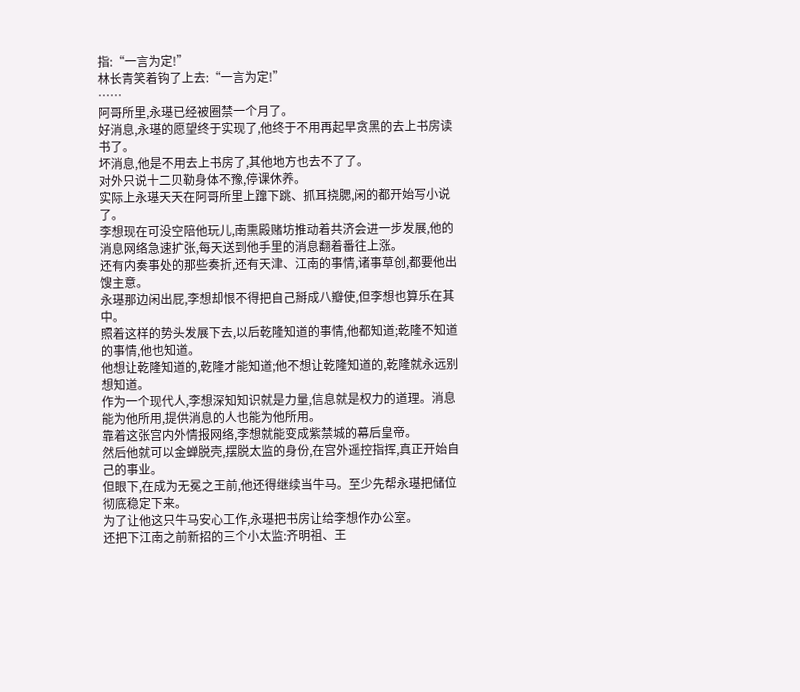指:“一言为定!”
林长青笑着钩了上去:“一言为定!”
……
阿哥所里,永璂已经被圈禁一个月了。
好消息,永璂的愿望终于实现了,他终于不用再起早贪黑的去上书房读书了。
坏消息,他是不用去上书房了,其他地方也去不了了。
对外只说十二贝勒身体不豫,停课休养。
实际上永璂天天在阿哥所里上蹿下跳、抓耳挠腮,闲的都开始写小说了。
李想现在可没空陪他玩儿,南熏殿赌坊推动着共济会进一步发展,他的消息网络急速扩张,每天送到他手里的消息翻着番往上涨。
还有内奏事处的那些奏折,还有天津、江南的事情,诸事草创,都要他出馊主意。
永璂那边闲出屁,李想却恨不得把自己掰成八瓣使,但李想也算乐在其中。
照着这样的势头发展下去,以后乾隆知道的事情,他都知道;乾隆不知道的事情,他也知道。
他想让乾隆知道的,乾隆才能知道;他不想让乾隆知道的,乾隆就永远别想知道。
作为一个现代人,李想深知知识就是力量,信息就是权力的道理。消息能为他所用,提供消息的人也能为他所用。
靠着这张宫内外情报网络,李想就能变成紫禁城的幕后皇帝。
然后他就可以金蝉脱壳,摆脱太监的身份,在宫外遥控指挥,真正开始自己的事业。
但眼下,在成为无冕之王前,他还得继续当牛马。至少先帮永璂把储位彻底稳定下来。
为了让他这只牛马安心工作,永璂把书房让给李想作办公室。
还把下江南之前新招的三个小太监:齐明祖、王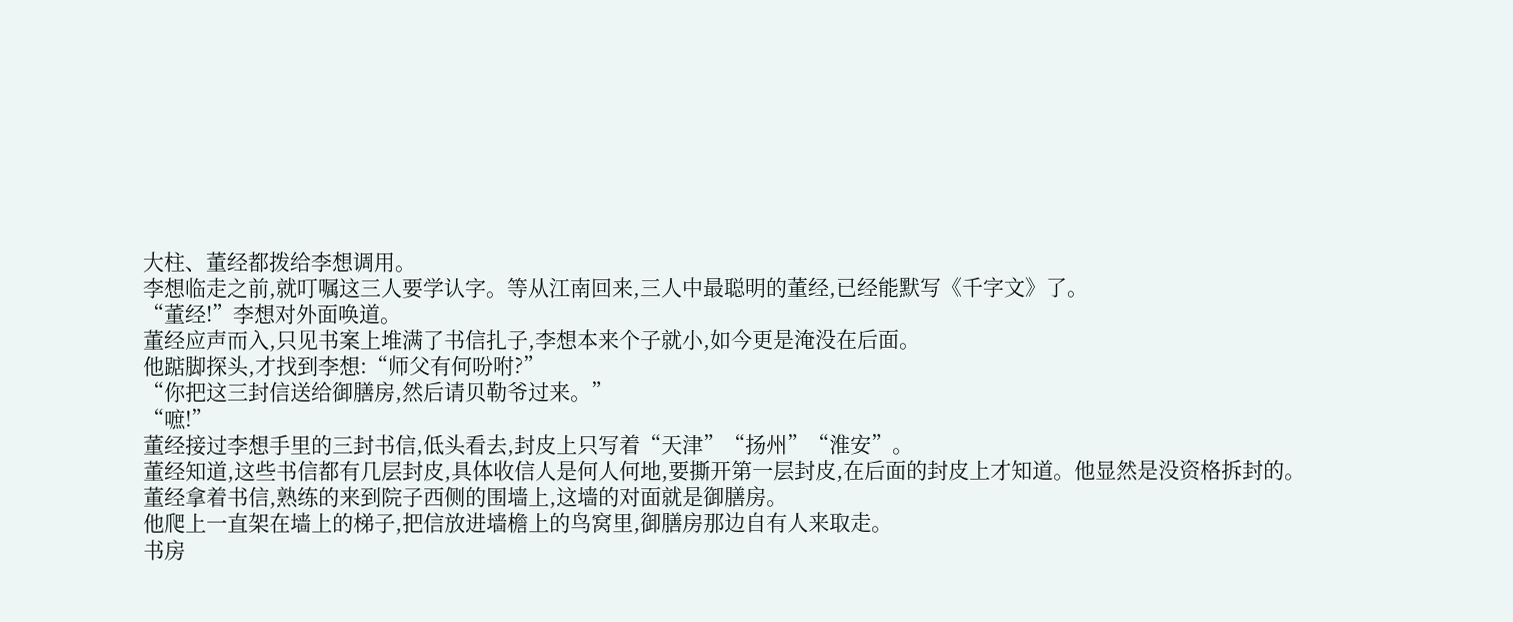大柱、董经都拨给李想调用。
李想临走之前,就叮嘱这三人要学认字。等从江南回来,三人中最聪明的董经,已经能默写《千字文》了。
“董经!”李想对外面唤道。
董经应声而入,只见书案上堆满了书信扎子,李想本来个子就小,如今更是淹没在后面。
他踮脚探头,才找到李想:“师父有何吩咐?”
“你把这三封信送给御膳房,然后请贝勒爷过来。”
“嗻!”
董经接过李想手里的三封书信,低头看去,封皮上只写着“天津”“扬州”“淮安”。
董经知道,这些书信都有几层封皮,具体收信人是何人何地,要撕开第一层封皮,在后面的封皮上才知道。他显然是没资格拆封的。
董经拿着书信,熟练的来到院子西侧的围墙上,这墙的对面就是御膳房。
他爬上一直架在墙上的梯子,把信放进墙檐上的鸟窝里,御膳房那边自有人来取走。
书房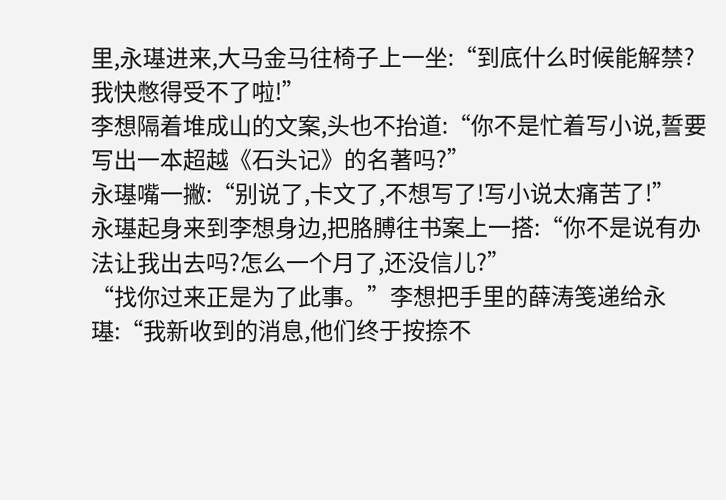里,永璂进来,大马金马往椅子上一坐:“到底什么时候能解禁?我快憋得受不了啦!”
李想隔着堆成山的文案,头也不抬道:“你不是忙着写小说,誓要写出一本超越《石头记》的名著吗?”
永璂嘴一撇:“别说了,卡文了,不想写了!写小说太痛苦了!”
永璂起身来到李想身边,把胳膊往书案上一搭:“你不是说有办法让我出去吗?怎么一个月了,还没信儿?”
“找你过来正是为了此事。”李想把手里的薛涛笺递给永璂:“我新收到的消息,他们终于按捺不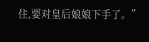住,要对皇后娘娘下手了。”